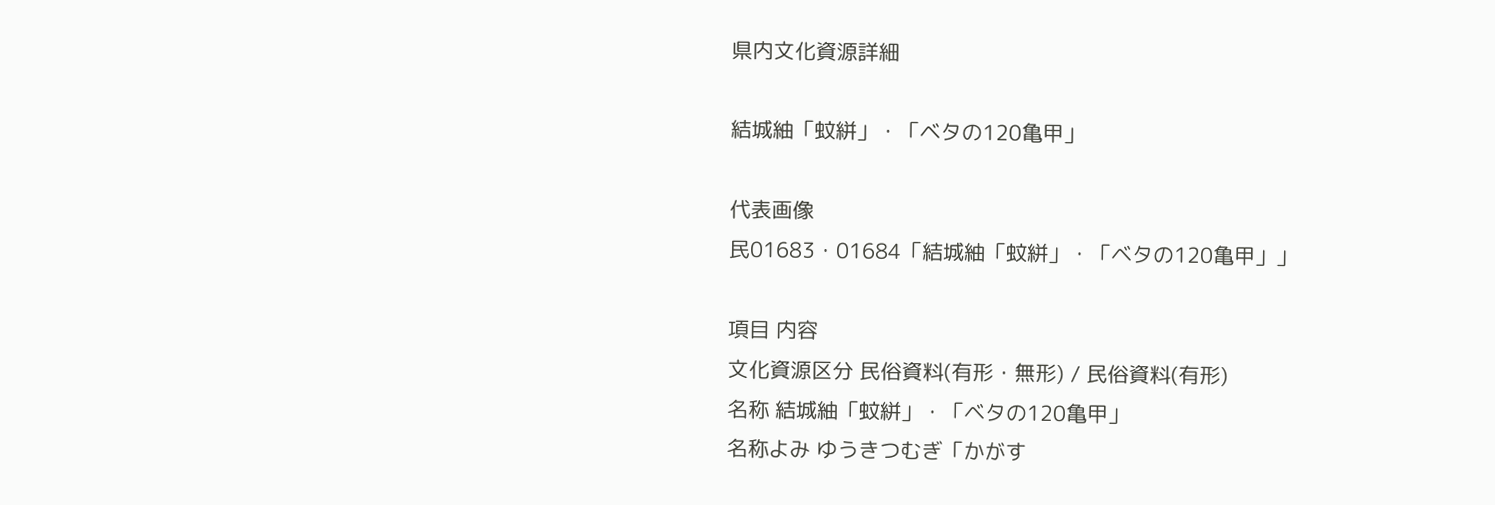県内文化資源詳細

結城紬「蚊絣」・「ベタの120亀甲」

代表画像
民01683・01684「結城紬「蚊絣」・「ベタの120亀甲」」

項目 内容
文化資源区分 民俗資料(有形・無形) / 民俗資料(有形)
名称 結城紬「蚊絣」・「ベタの120亀甲」
名称よみ ゆうきつむぎ「かがす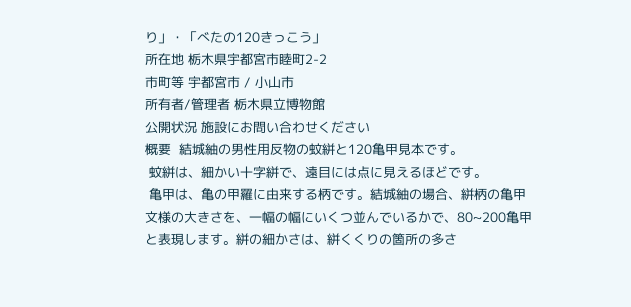り」・「べたの120きっこう」
所在地 栃木県宇都宮市睦町2-2
市町等 宇都宮市 / 小山市
所有者/管理者 栃木県立博物館
公開状況 施設にお問い合わせください
概要  結城紬の男性用反物の蚊絣と120亀甲見本です。
 蚊絣は、細かい十字絣で、遠目には点に見えるほどです。
 亀甲は、亀の甲羅に由来する柄です。結城紬の場合、絣柄の亀甲文様の大きさを、一幅の幅にいくつ並んでいるかで、80~200亀甲と表現します。絣の細かさは、絣くくりの箇所の多さ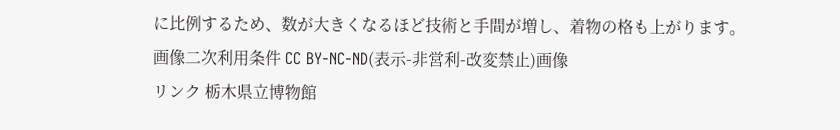に比例するため、数が大きくなるほど技術と手間が増し、着物の格も上がります。
画像二次利用条件 CC BY-NC-ND(表示-非営利-改変禁止)画像
リンク 栃木県立博物館